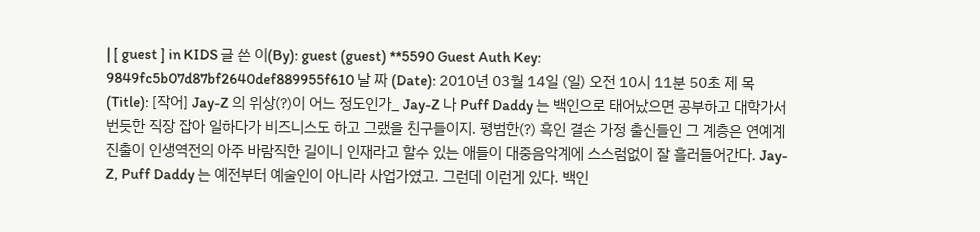| [ guest ] in KIDS 글 쓴 이(By): guest (guest) **5590 Guest Auth Key: 9849fc5b07d87bf2640def889955f610 날 짜 (Date): 2010년 03월 14일 (일) 오전 10시 11분 50초 제 목(Title): [작어] Jay-Z 의 위상(?)이 어느 정도인가_ Jay-Z 나 Puff Daddy 는 백인으로 태어났으면 공부하고 대학가서 번듯한 직장 잡아 일하다가 비즈니스도 하고 그랬을 친구들이지. 평범한(?) 흑인 결손 가정 출신들인 그 계층은 연예계 진출이 인생역전의 아주 바람직한 길이니 인재라고 할수 있는 애들이 대중음악계에 스스럼없이 잘 흘러들어간다. Jay-Z, Puff Daddy 는 예전부터 예술인이 아니라 사업가였고. 그런데 이런게 있다. 백인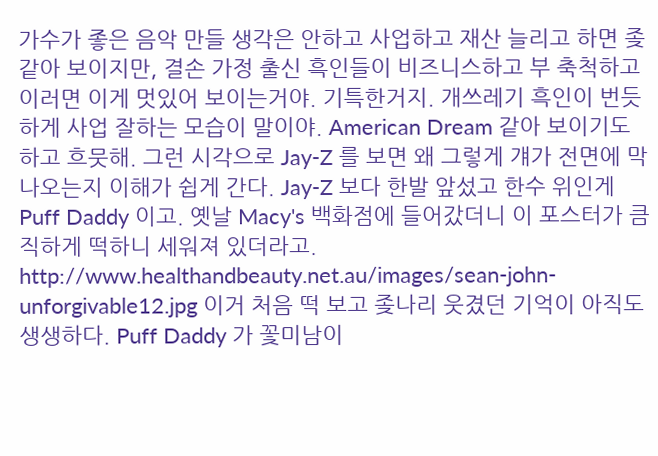가수가 좋은 음악 만들 생각은 안하고 사업하고 재산 늘리고 하면 좆같아 보이지만, 결손 가정 출신 흑인들이 비즈니스하고 부 축척하고 이러면 이게 멋있어 보이는거야. 기특한거지. 개쓰레기 흑인이 번듯하게 사업 잘하는 모습이 말이야. American Dream 같아 보이기도 하고 흐뭇해. 그런 시각으로 Jay-Z 를 보면 왜 그렇게 걔가 전면에 막 나오는지 이해가 쉽게 간다. Jay-Z 보다 한발 앞섰고 한수 위인게 Puff Daddy 이고. 옛날 Macy's 백화점에 들어갔더니 이 포스터가 큼직하게 떡하니 세워져 있더라고. http://www.healthandbeauty.net.au/images/sean-john-unforgivable12.jpg 이거 처음 떡 보고 좆나리 웃겼던 기억이 아직도 생생하다. Puff Daddy 가 꽃미남이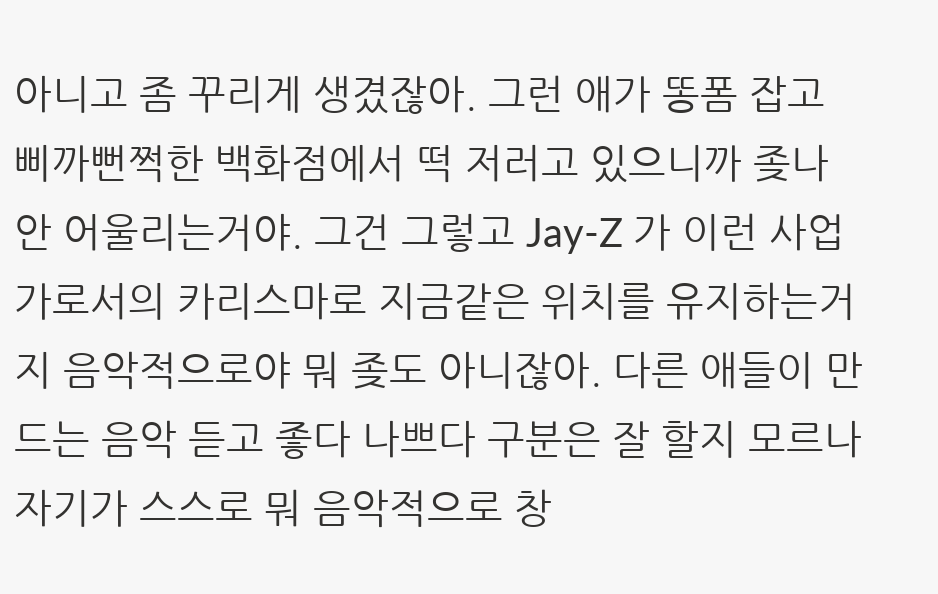아니고 좀 꾸리게 생겼잖아. 그런 애가 똥폼 잡고 삐까뻔쩍한 백화점에서 떡 저러고 있으니까 좆나 안 어울리는거야. 그건 그렇고 Jay-Z 가 이런 사업가로서의 카리스마로 지금같은 위치를 유지하는거지 음악적으로야 뭐 좆도 아니잖아. 다른 애들이 만드는 음악 듣고 좋다 나쁘다 구분은 잘 할지 모르나 자기가 스스로 뭐 음악적으로 창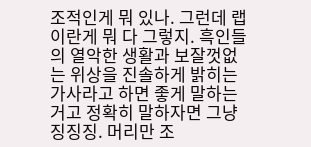조적인게 뭐 있나. 그런데 랩이란게 뭐 다 그렇지. 흑인들의 열악한 생활과 보잘껏없는 위상을 진솔하게 밝히는 가사라고 하면 좋게 말하는거고 정확히 말하자면 그냥 징징징. 머리만 조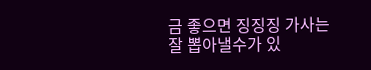금 좋으면 징징징 가사는 잘 뽑아낼수가 있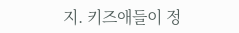지. 키즈애들이 정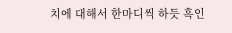치에 대해서 한마디씩 하듯 흑인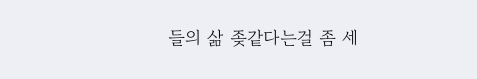들의 삶 좆같다는걸 좀 세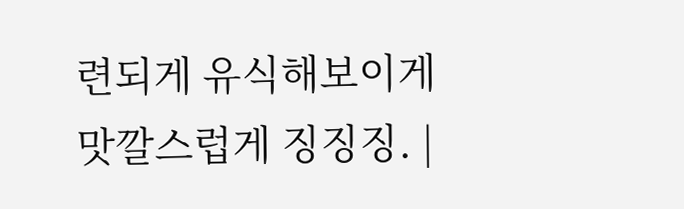련되게 유식해보이게 맛깔스럽게 징징징. |